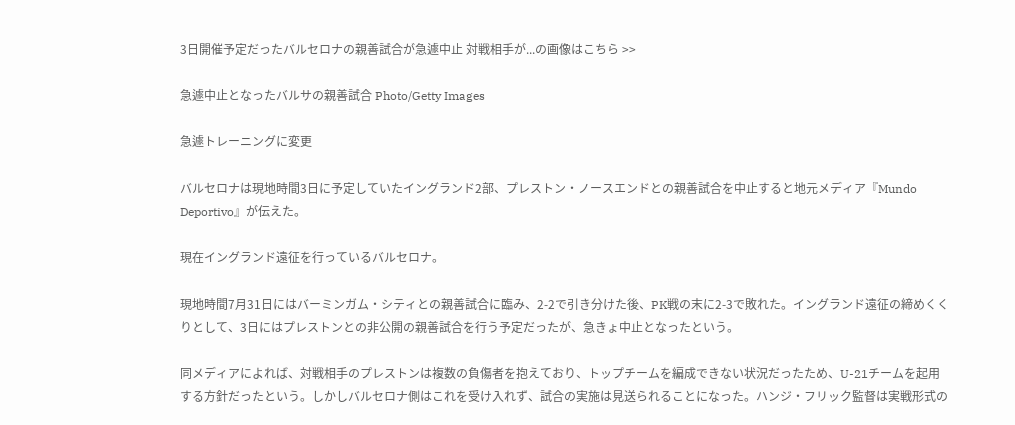3日開催予定だったバルセロナの親善試合が急遽中止 対戦相手が...の画像はこちら >>

急遽中止となったバルサの親善試合 Photo/Getty Images

急遽トレーニングに変更

バルセロナは現地時間3日に予定していたイングランド2部、プレストン・ノースエンドとの親善試合を中止すると地元メディア『Mundo Deportivo』が伝えた。

現在イングランド遠征を行っているバルセロナ。

現地時間7月31日にはバーミンガム・シティとの親善試合に臨み、2-2で引き分けた後、PK戦の末に2-3で敗れた。イングランド遠征の締めくくりとして、3日にはプレストンとの非公開の親善試合を行う予定だったが、急きょ中止となったという。

同メディアによれば、対戦相手のプレストンは複数の負傷者を抱えており、トップチームを編成できない状況だったため、U-21チームを起用する方針だったという。しかしバルセロナ側はこれを受け入れず、試合の実施は見送られることになった。ハンジ・フリック監督は実戦形式の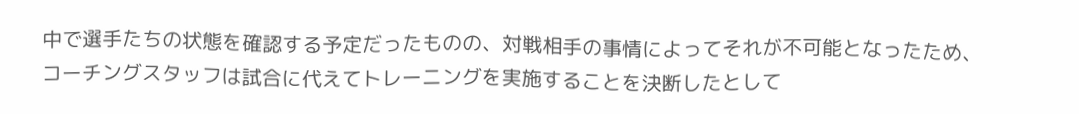中で選手たちの状態を確認する予定だったものの、対戦相手の事情によってそれが不可能となったため、コーチングスタッフは試合に代えてトレーニングを実施することを決断したとして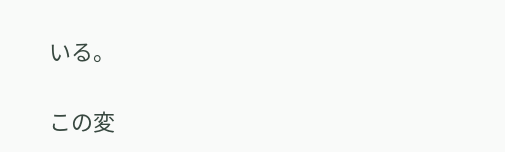いる。

この変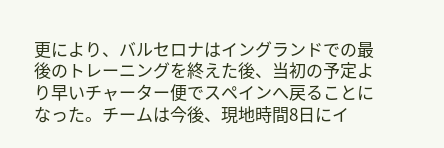更により、バルセロナはイングランドでの最後のトレーニングを終えた後、当初の予定より早いチャーター便でスペインへ戻ることになった。チームは今後、現地時間8日にイ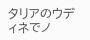タリアのウディネでノ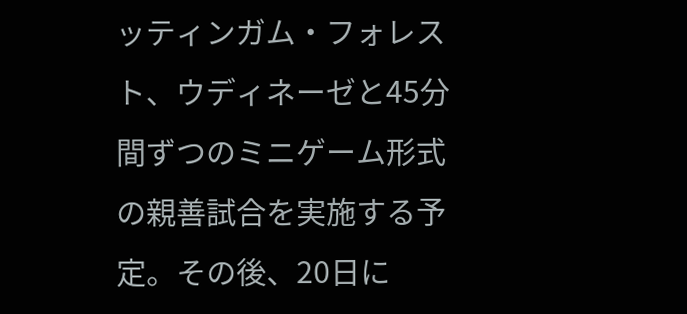ッティンガム・フォレスト、ウディネーゼと45分間ずつのミニゲーム形式の親善試合を実施する予定。その後、20日に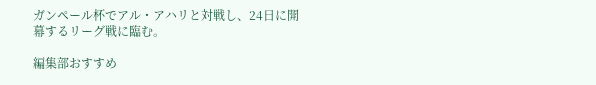ガンペール杯でアル・アハリと対戦し、24日に開幕するリーグ戦に臨む。

編集部おすすめ